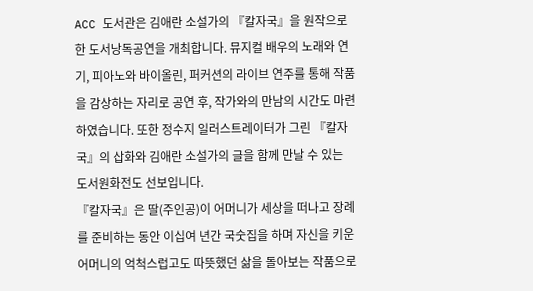ACC 도서관은 김애란 소설가의 『칼자국』을 원작으로 한 도서낭독공연을 개최합니다. 뮤지컬 배우의 노래와 연기, 피아노와 바이올린, 퍼커션의 라이브 연주를 통해 작품을 감상하는 자리로 공연 후, 작가와의 만남의 시간도 마련하였습니다. 또한 정수지 일러스트레이터가 그린 『칼자국』의 삽화와 김애란 소설가의 글을 함께 만날 수 있는 도서원화전도 선보입니다.
『칼자국』은 딸(주인공)이 어머니가 세상을 떠나고 장례를 준비하는 동안 이십여 년간 국숫집을 하며 자신을 키운 어머니의 억척스럽고도 따뜻했던 삶을 돌아보는 작품으로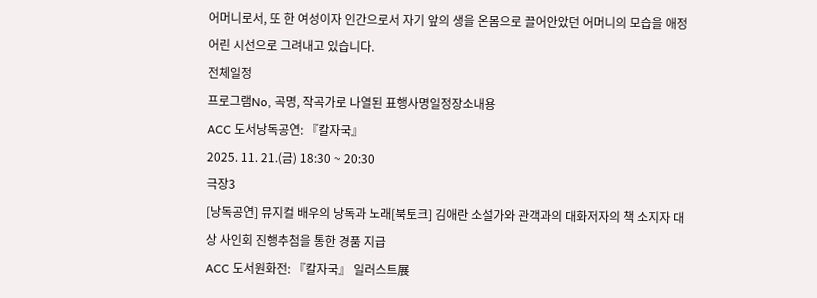어머니로서, 또 한 여성이자 인간으로서 자기 앞의 생을 온몸으로 끌어안았던 어머니의 모습을 애정 어린 시선으로 그려내고 있습니다.
전체일정
프로그램No, 곡명, 작곡가로 나열된 표행사명일정장소내용
ACC 도서낭독공연: 『칼자국』
2025. 11. 21.(금) 18:30 ~ 20:30
극장3
[낭독공연] 뮤지컬 배우의 낭독과 노래[북토크] 김애란 소설가와 관객과의 대화저자의 책 소지자 대상 사인회 진행추첨을 통한 경품 지급
ACC 도서원화전: 『칼자국』 일러스트展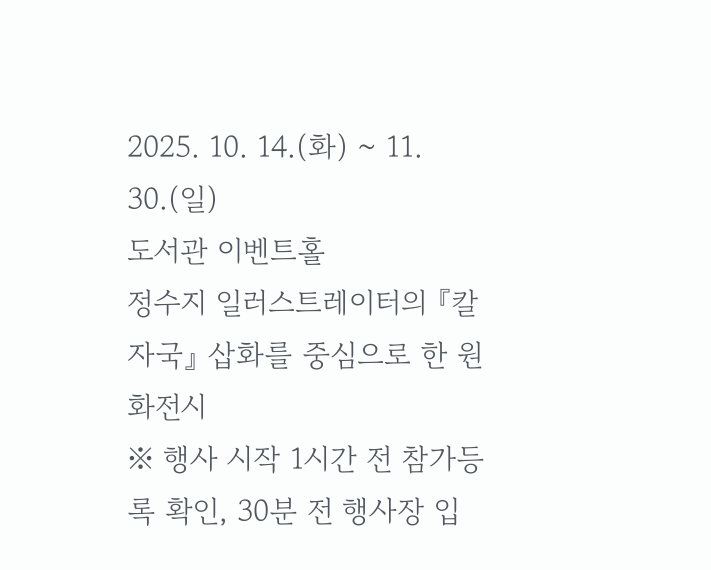2025. 10. 14.(화) ~ 11. 30.(일)
도서관 이벤트홀
정수지 일러스트레이터의 『칼자국』 삽화를 중심으로 한 원화전시
※ 행사 시작 1시간 전 참가등록 확인, 30분 전 행사장 입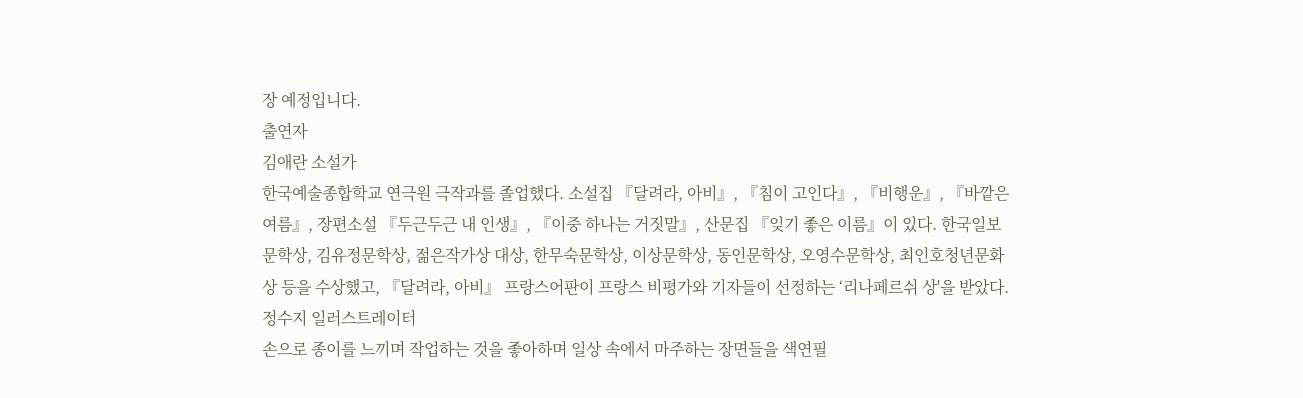장 예정입니다.
출연자
김애란 소설가
한국예술종합학교 연극원 극작과를 졸업했다. 소설집 『달려라, 아비』, 『침이 고인다』, 『비행운』, 『바깥은 여름』, 장편소설 『두근두근 내 인생』, 『이중 하나는 거짓말』, 산문집 『잊기 좋은 이름』이 있다. 한국일보문학상, 김유정문학상, 젊은작가상 대상, 한무숙문학상, 이상문학상, 동인문학상, 오영수문학상, 최인호청년문화상 등을 수상했고, 『달려라, 아비』 프랑스어판이 프랑스 비평가와 기자들이 선정하는 ‘리나페르쉬 상'을 받았다.
정수지 일러스트레이터
손으로 종이를 느끼며 작업하는 것을 좋아하며 일상 속에서 마주하는 장면들을 색연필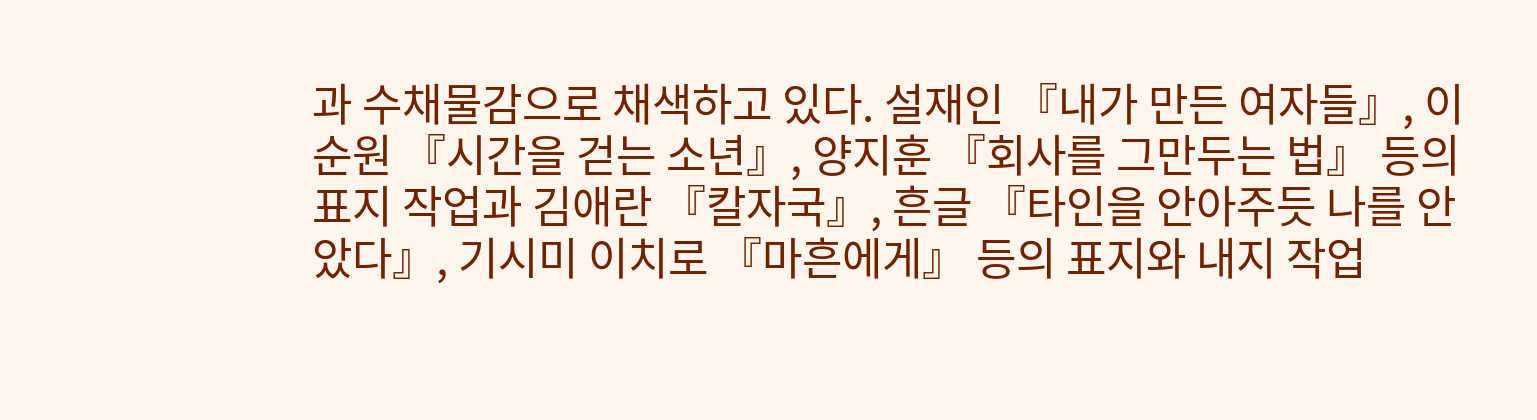과 수채물감으로 채색하고 있다. 설재인 『내가 만든 여자들』, 이순원 『시간을 걷는 소년』, 양지훈 『회사를 그만두는 법』 등의 표지 작업과 김애란 『칼자국』, 흔글 『타인을 안아주듯 나를 안았다』, 기시미 이치로 『마흔에게』 등의 표지와 내지 작업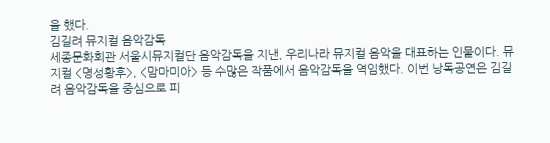을 했다.
김길려 뮤지컬 음악감독
세종문화회관 서울시뮤지컬단 음악감독을 지낸, 우리나라 뮤지컬 음악을 대표하는 인물이다. 뮤지컬 <명성황후>, <맘마미아> 등 수많은 작품에서 음악감독을 역임했다. 이번 낭독공연은 김길려 음악감독을 중심으로 피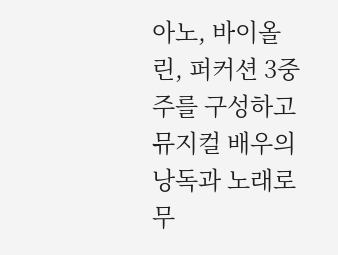아노, 바이올린, 퍼커션 3중주를 구성하고 뮤지컬 배우의 낭독과 노래로 무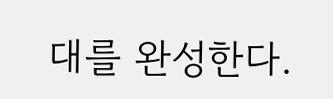대를 완성한다.